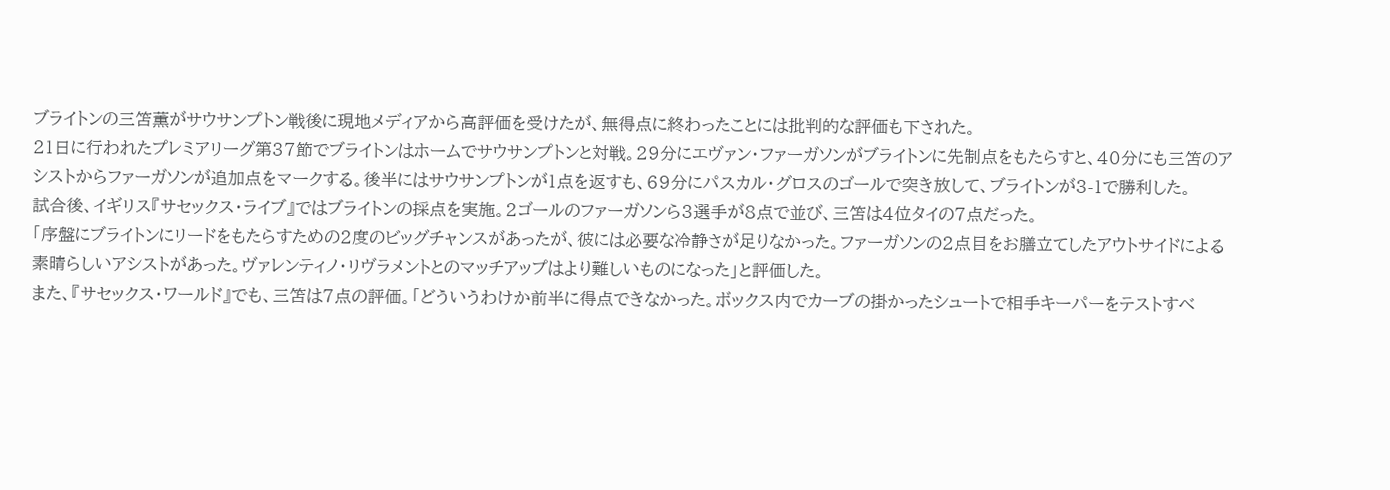ブライトンの三笘薫がサウサンプトン戦後に現地メディアから高評価を受けたが、無得点に終わったことには批判的な評価も下された。
21日に行われたプレミアリーグ第37節でブライトンはホームでサウサンプトンと対戦。29分にエヴァン・ファーガソンがブライトンに先制点をもたらすと、40分にも三笘のアシストからファーガソンが追加点をマークする。後半にはサウサンプトンが1点を返すも、69分にパスカル・グロスのゴールで突き放して、ブライトンが3-1で勝利した。
試合後、イギリス『サセックス・ライブ』ではブライトンの採点を実施。2ゴールのファーガソンら3選手が8点で並び、三笘は4位タイの7点だった。
「序盤にブライトンにリードをもたらすための2度のビッグチャンスがあったが、彼には必要な冷静さが足りなかった。ファーガソンの2点目をお膳立てしたアウトサイドによる素晴らしいアシストがあった。ヴァレンティノ・リヴラメントとのマッチアップはより難しいものになった」と評価した。
また、『サセックス・ワールド』でも、三笘は7点の評価。「どういうわけか前半に得点できなかった。ボックス内でカーブの掛かったシュートで相手キーパーをテストすべ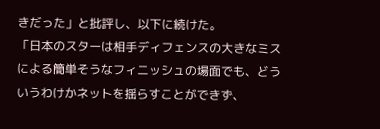きだった」と批評し、以下に続けた。
「日本のスターは相手ディフェンスの大きなミスによる簡単そうなフィニッシュの場面でも、どういうわけかネットを揺らすことができず、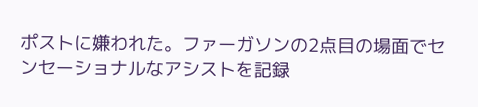ポストに嫌われた。ファーガソンの2点目の場面でセンセーショナルなアシストを記録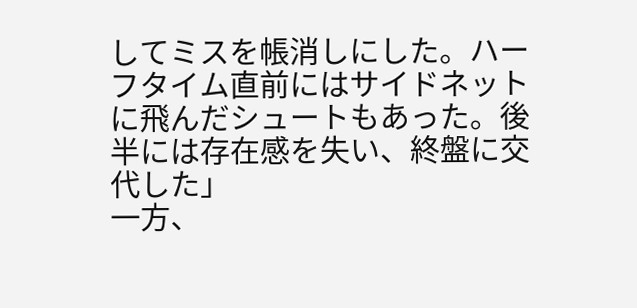してミスを帳消しにした。ハーフタイム直前にはサイドネットに飛んだシュートもあった。後半には存在感を失い、終盤に交代した」
一方、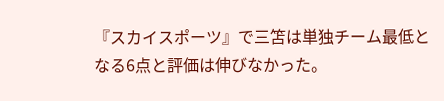『スカイスポーツ』で三笘は単独チーム最低となる6点と評価は伸びなかった。